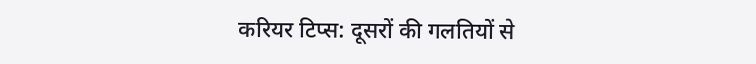करियर टिप्स: दूसरों की गलतियों से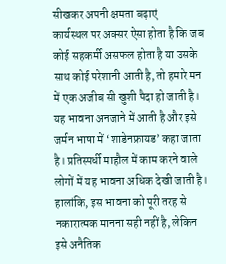सीखकर अपनी क्षमता बढ़ाएं
कार्यस्थल पर अक्सर ऐसा होता है कि जब कोई सहकर्मी असफल होता है या उसके साथ कोई परेशानी आती है, तो हमारे मन में एक अजीब सी खुशी पैदा हो जाती है। यह भावना अनजाने में आती है और इसे जर्मन भाषा में ‘शाडेनफ्रायड’ कहा जाता है। प्रतिस्पर्धी माहौल में काम करने वाले लोगों में यह भावना अधिक देखी जाती है। हालांकि, इस भावना को पूरी तरह से नकारात्मक मानना सही नहीं है, लेकिन इसे अनैतिक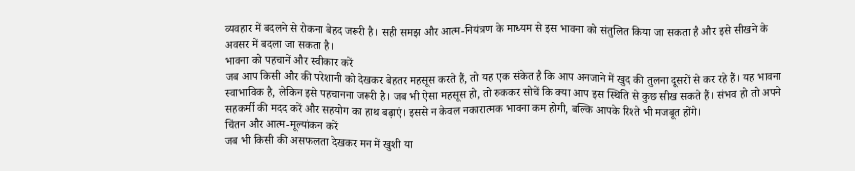व्यवहार में बदलने से रोकना बेहद जरूरी है। सही समझ और आत्म-नियंत्रण के माध्यम से इस भावना को संतुलित किया जा सकता है और इसे सीखने के अवसर में बदला जा सकता है।
भावना को पहचानें और स्वीकार करें
जब आप किसी और की परेशानी को देखकर बेहतर महसूस करते हैं, तो यह एक संकेत है कि आप अनजाने में खुद की तुलना दूसरों से कर रहे हैं। यह भावना स्वाभाविक है, लेकिन इसे पहचानना जरूरी है। जब भी ऐसा महसूस हो, तो रुककर सोचें कि क्या आप इस स्थिति से कुछ सीख सकते हैं। संभव हो तो अपने सहकर्मी की मदद करें और सहयोग का हाथ बढ़ाएं। इससे न केवल नकारात्मक भावना कम होगी, बल्कि आपके रिश्ते भी मजबूत होंगे।
चिंतन और आत्म-मूल्यांकन करें
जब भी किसी की असफलता देखकर मन में खुशी या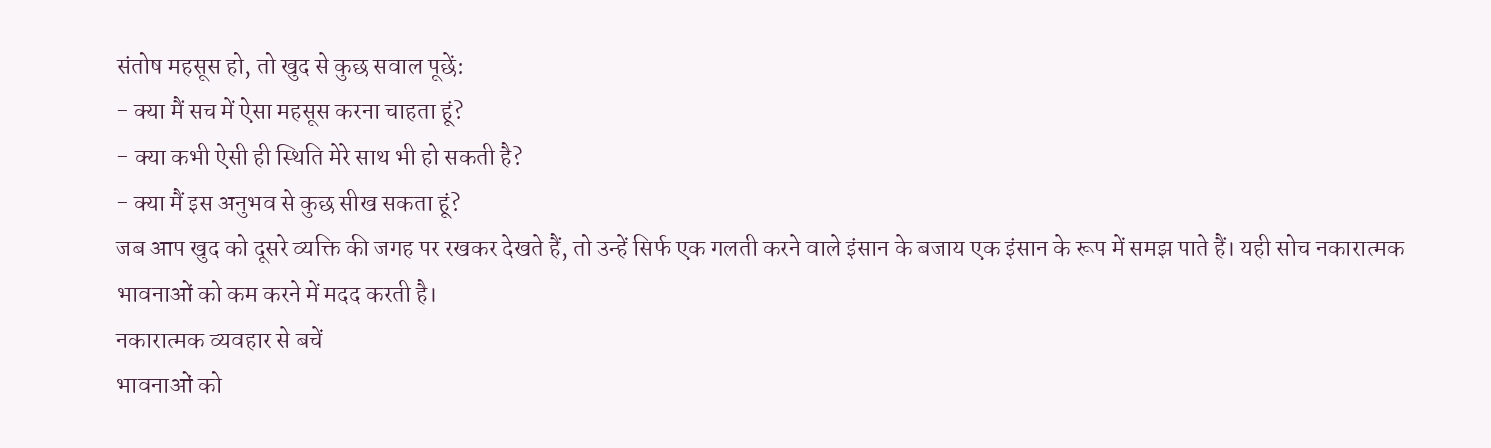संतोष महसूस हो, तो खुद से कुछ सवाल पूछें:
- क्या मैं सच में ऐसा महसूस करना चाहता हूं?
- क्या कभी ऐसी ही स्थिति मेरे साथ भी हो सकती है?
- क्या मैं इस अनुभव से कुछ सीख सकता हूं?
जब आप खुद को दूसरे व्यक्ति की जगह पर रखकर देखते हैं, तो उन्हें सिर्फ एक गलती करने वाले इंसान के बजाय एक इंसान के रूप में समझ पाते हैं। यही सोच नकारात्मक भावनाओं को कम करने में मदद करती है।
नकारात्मक व्यवहार से बचें
भावनाओं को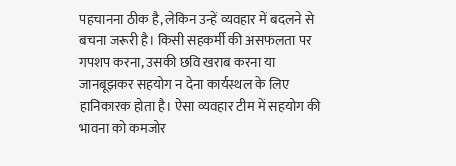पहचानना ठीक है, लेकिन उन्हें व्यवहार में बदलने से बचना जरूरी है। किसी सहकर्मी की असफलता पर गपशप करना, उसकी छवि खराब करना या जानबूझकर सहयोग न देना कार्यस्थल के लिए हानिकारक होता है। ऐसा व्यवहार टीम में सहयोग की भावना को कमजोर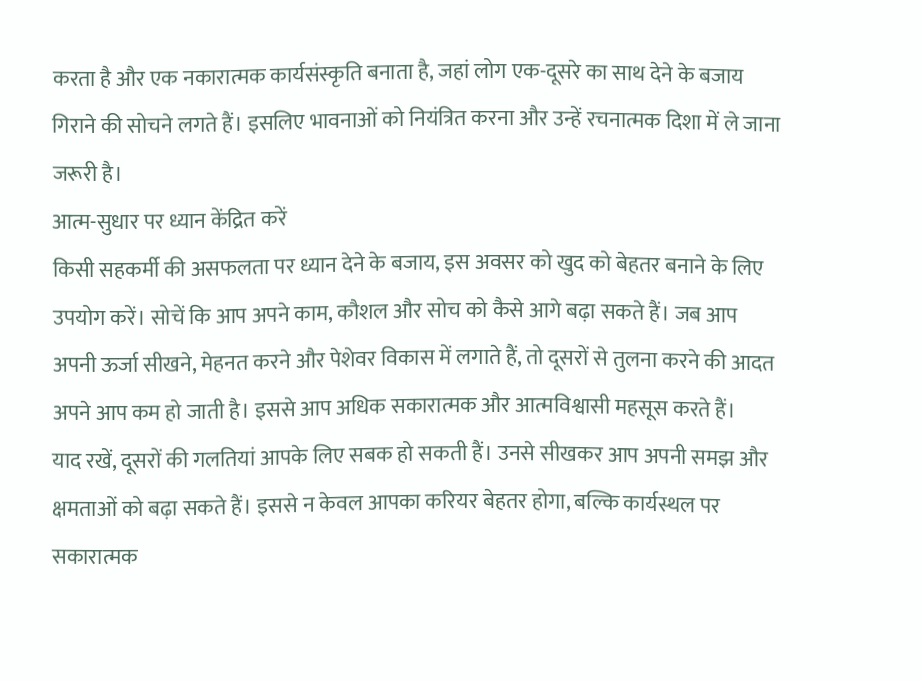करता है और एक नकारात्मक कार्यसंस्कृति बनाता है, जहां लोग एक-दूसरे का साथ देने के बजाय गिराने की सोचने लगते हैं। इसलिए भावनाओं को नियंत्रित करना और उन्हें रचनात्मक दिशा में ले जाना जरूरी है।
आत्म-सुधार पर ध्यान केंद्रित करें
किसी सहकर्मी की असफलता पर ध्यान देने के बजाय, इस अवसर को खुद को बेहतर बनाने के लिए उपयोग करें। सोचें कि आप अपने काम, कौशल और सोच को कैसे आगे बढ़ा सकते हैं। जब आप अपनी ऊर्जा सीखने, मेहनत करने और पेशेवर विकास में लगाते हैं, तो दूसरों से तुलना करने की आदत अपने आप कम हो जाती है। इससे आप अधिक सकारात्मक और आत्मविश्वासी महसूस करते हैं।
याद रखें, दूसरों की गलतियां आपके लिए सबक हो सकती हैं। उनसे सीखकर आप अपनी समझ और क्षमताओं को बढ़ा सकते हैं। इससे न केवल आपका करियर बेहतर होगा, बल्कि कार्यस्थल पर सकारात्मक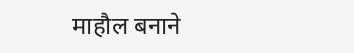माहौल बनाने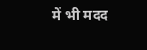में भी मदद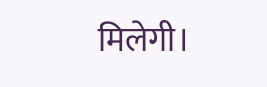मिलेगी।